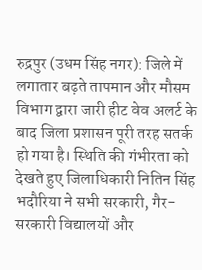रुद्रपुर (उधम सिंह नगर): जिले में लगातार बढ़ते तापमान और मौसम विभाग द्वारा जारी हीट वेव अलर्ट के बाद जिला प्रशासन पूरी तरह सतर्क हो गया है। स्थिति की गंभीरता को देखते हुए जिलाधिकारी नितिन सिंह भदौरिया ने सभी सरकारी, गैर-सरकारी विद्यालयों और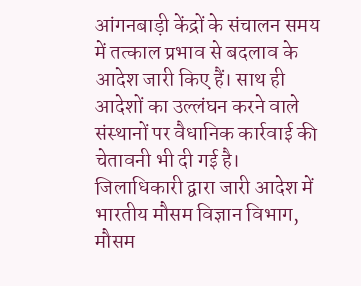आंगनबाड़ी केंद्रों के संचालन समय में तत्काल प्रभाव से बदलाव के आदेश जारी किए हैं। साथ ही आदेशों का उल्लंघन करने वाले संस्थानों पर वैधानिक कार्रवाई की चेतावनी भी दी गई है।
जिलाधिकारी द्वारा जारी आदेश में भारतीय मौसम विज्ञान विभाग, मौसम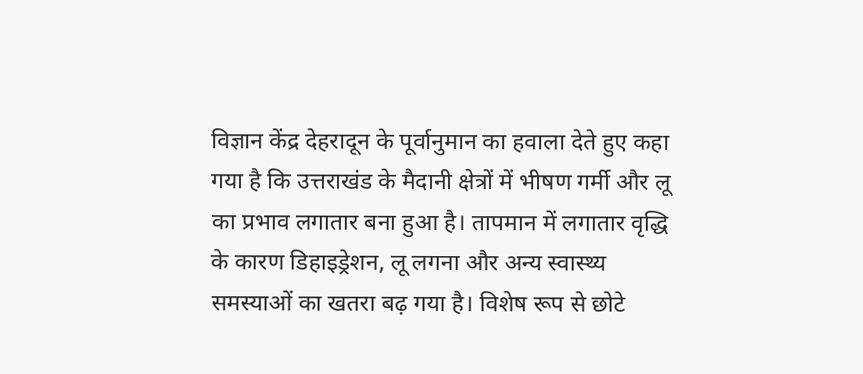विज्ञान केंद्र देहरादून के पूर्वानुमान का हवाला देते हुए कहा गया है कि उत्तराखंड के मैदानी क्षेत्रों में भीषण गर्मी और लू का प्रभाव लगातार बना हुआ है। तापमान में लगातार वृद्धि के कारण डिहाइड्रेशन, लू लगना और अन्य स्वास्थ्य समस्याओं का खतरा बढ़ गया है। विशेष रूप से छोटे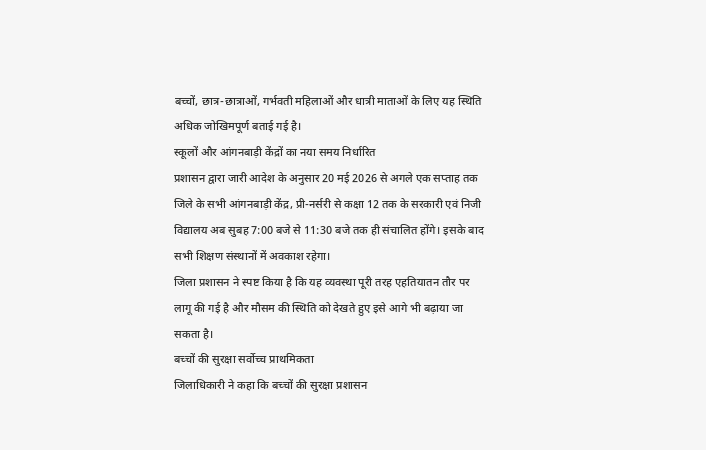बच्चों, छात्र-छात्राओं, गर्भवती महिलाओं और धात्री माताओं के लिए यह स्थिति अधिक जोखिमपूर्ण बताई गई है।
स्कूलों और आंगनबाड़ी केंद्रों का नया समय निर्धारित
प्रशासन द्वारा जारी आदेश के अनुसार 20 मई 2026 से अगले एक सप्ताह तक जिले के सभी आंगनबाड़ी केंद्र, प्री-नर्सरी से कक्षा 12 तक के सरकारी एवं निजी विद्यालय अब सुबह 7:00 बजे से 11:30 बजे तक ही संचालित होंगे। इसके बाद सभी शिक्षण संस्थानों में अवकाश रहेगा।
जिला प्रशासन ने स्पष्ट किया है कि यह व्यवस्था पूरी तरह एहतियातन तौर पर लागू की गई है और मौसम की स्थिति को देखते हुए इसे आगे भी बढ़ाया जा सकता है।
बच्चों की सुरक्षा सर्वोच्च प्राथमिकता
जिलाधिकारी ने कहा कि बच्चों की सुरक्षा प्रशासन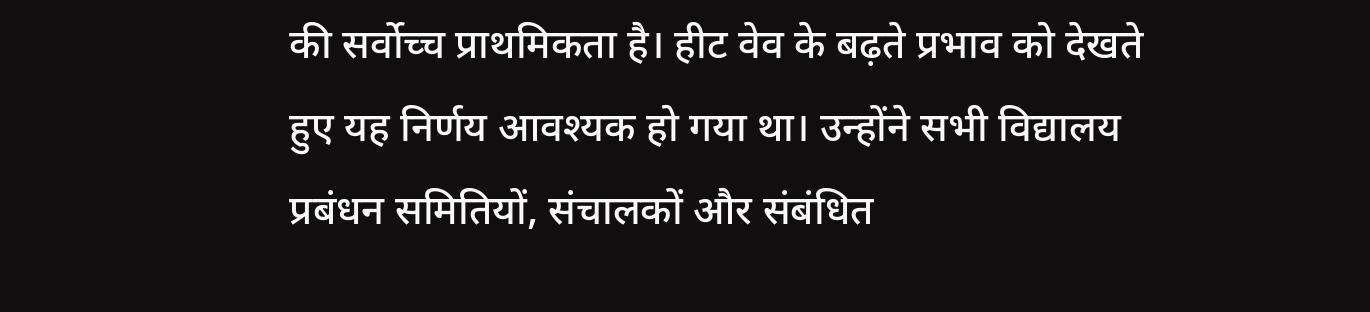की सर्वोच्च प्राथमिकता है। हीट वेव के बढ़ते प्रभाव को देखते हुए यह निर्णय आवश्यक हो गया था। उन्होंने सभी विद्यालय प्रबंधन समितियों, संचालकों और संबंधित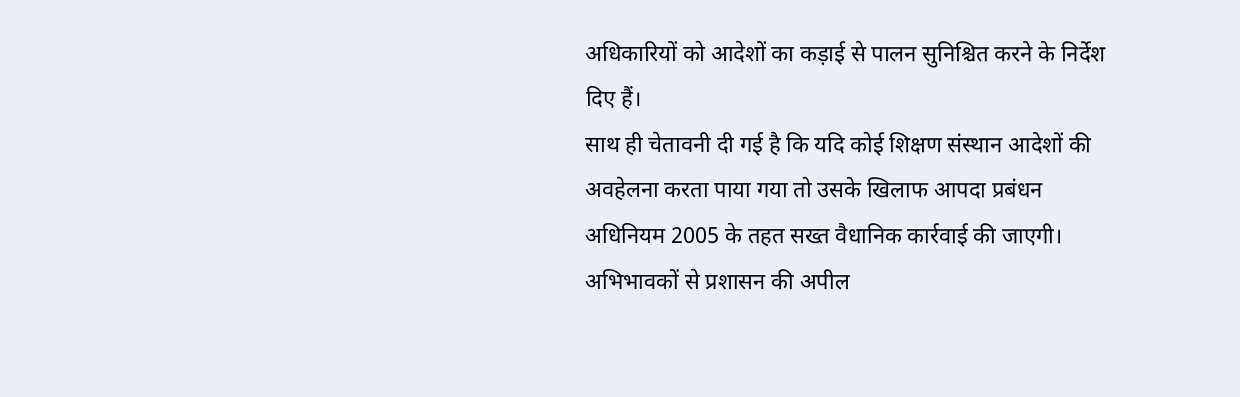अधिकारियों को आदेशों का कड़ाई से पालन सुनिश्चित करने के निर्देश दिए हैं।
साथ ही चेतावनी दी गई है कि यदि कोई शिक्षण संस्थान आदेशों की अवहेलना करता पाया गया तो उसके खिलाफ आपदा प्रबंधन अधिनियम 2005 के तहत सख्त वैधानिक कार्रवाई की जाएगी।
अभिभावकों से प्रशासन की अपील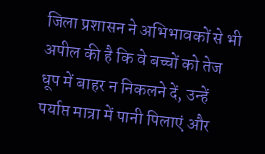जिला प्रशासन ने अभिभावकों से भी अपील की है कि वे बच्चों को तेज धूप में बाहर न निकलने दें, उन्हें पर्याप्त मात्रा में पानी पिलाएं और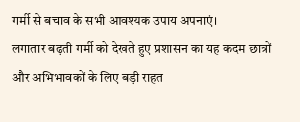गर्मी से बचाव के सभी आवश्यक उपाय अपनाएं।
लगातार बढ़ती गर्मी को देखते हुए प्रशासन का यह कदम छात्रों और अभिभावकों के लिए बड़ी राहत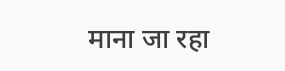माना जा रहा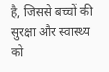है, जिससे बच्चों की सुरक्षा और स्वास्थ्य को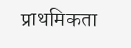प्राथमिकता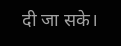दी जा सके।